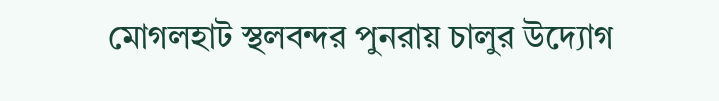মোগলহাট স্থলবন্দর পুনরায় চালুর উদ্যোগ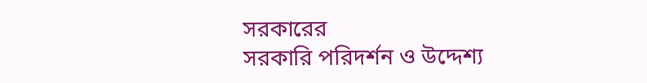সরকারের
সরকারি পরিদর্শন ও উদ্দেশ্য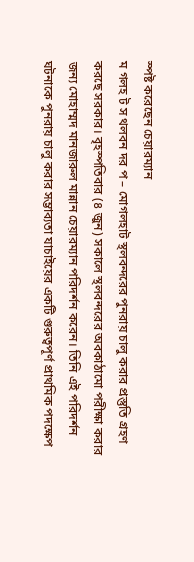স্পষ্ট করেছেন চেয়ারম্যান
ম গলহ ট স থলবন দর প – মোগলহাট স্থলবন্দরের পুনরায় চালু করার প্রস্তুতি গ্রহণ করছে সরকার। বৃহস্পতিবার (৪ জুন) সকালে স্থলবন্দরের অবকাঠামো পরীক্ষা করার জন্য মোহাম্মদ মানজারুল মান্নান চেয়ারম্যান পরিদর্শন করেন। তিনি এই পরিদর্শন ঘটনাকে পুনরায় চালু করার সম্ভাব্যতা যাচাইয়ের একটি গুরুত্বপূর্ণ প্রাথমিক পদক্ষেপ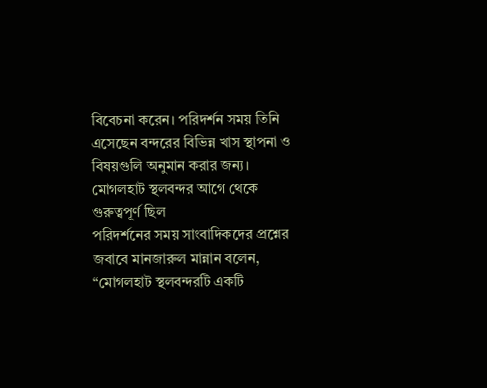বিবেচনা করেন। পরিদর্শন সময় তিনি এসেছেন বন্দরের বিভিন্ন খাস স্থাপনা ও বিষয়গুলি অনুমান করার জন্য।
মোগলহাট স্থলবন্দর আগে থেকে গুরুত্বপূর্ণ ছিল
পরিদর্শনের সময় সাংবাদিকদের প্রশ্নের জবাবে মানজারুল মান্নান বলেন, “মোগলহাট স্থলবন্দরটি একটি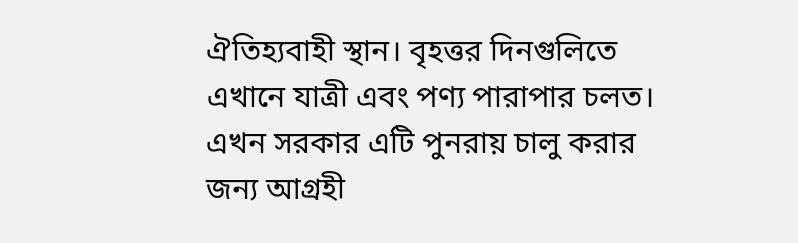ঐতিহ্যবাহী স্থান। বৃহত্তর দিনগুলিতে এখানে যাত্রী এবং পণ্য পারাপার চলত। এখন সরকার এটি পুনরায় চালু করার জন্য আগ্রহী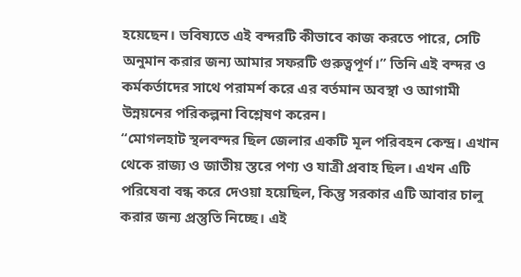হয়েছেন। ভবিষ্যতে এই বন্দরটি কীভাবে কাজ করতে পারে, সেটি অনুমান করার জন্য আমার সফরটি গুরুত্বপূর্ণ।” তিনি এই বন্দর ও কর্মকর্তাদের সাথে পরামর্শ করে এর বর্তমান অবস্থা ও আগামী উন্নয়নের পরিকল্পনা বিশ্লেষণ করেন।
“মোগলহাট স্থলবন্দর ছিল জেলার একটি মূল পরিবহন কেন্দ্র। এখান থেকে রাজ্য ও জাতীয় স্তরে পণ্য ও যাত্রী প্রবাহ ছিল। এখন এটি পরিষেবা বন্ধ করে দেওয়া হয়েছিল, কিন্তু সরকার এটি আবার চালু করার জন্য প্রস্তুতি নিচ্ছে। এই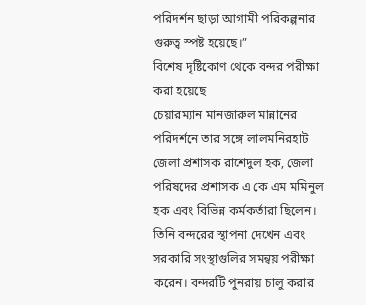পরিদর্শন ছাড়া আগামী পরিকল্পনার গুরুত্ব স্পষ্ট হয়েছে।”
বিশেষ দৃষ্টিকোণ থেকে বন্দর পরীক্ষা করা হয়েছে
চেয়ারম্যান মানজারুল মান্নানের পরিদর্শনে তার সঙ্গে লালমনিরহাট জেলা প্রশাসক রাশেদুল হক, জেলা পরিষদের প্রশাসক এ কে এম মমিনুল হক এবং বিভিন্ন কর্মকর্তারা ছিলেন। তিনি বন্দরের স্থাপনা দেখেন এবং সরকারি সংস্থাগুলির সমন্বয় পরীক্ষা করেন। বন্দরটি পুনরায় চালু করার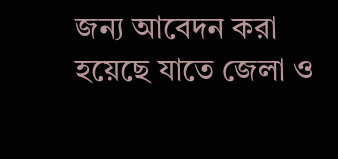জন্য আবেদন করা হয়েছে যাতে জেলা ও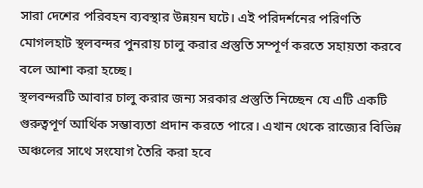সারা দেশের পরিবহন ব্যবস্থার উন্নয়ন ঘটে। এই পরিদর্শনের পরিণতি মোগলহাট স্থলবন্দর পুনরায় চালু করার প্রস্তুতি সম্পূর্ণ করতে সহায়তা করবে বলে আশা করা হচ্ছে।
স্থলবন্দরটি আবার চালু করার জন্য সরকার প্রস্তুতি নিচ্ছেন যে এটি একটি গুরুত্বপূর্ণ আর্থিক সম্ভাব্যতা প্রদান করতে পারে। এখান থেকে রাজ্যের বিভিন্ন অঞ্চলের সাথে সংযোগ তৈরি করা হবে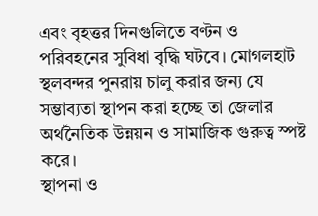এবং বৃহত্তর দিনগুলিতে বণ্টন ও পরিবহনের সুবিধা বৃদ্ধি ঘটবে। মোগলহাট স্থলবন্দর পুনরায় চালু করার জন্য যে সম্ভাব্যতা স্থাপন করা হচ্ছে তা জেলার অর্থনৈতিক উন্নয়ন ও সামাজিক গুরুত্ব স্পষ্ট করে।
স্থাপনা ও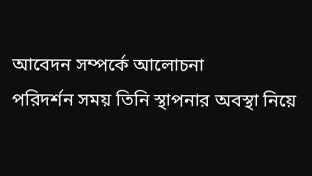আবেদন সম্পর্কে আলোচনা
পরিদর্শন সময় তিনি স্থাপনার অবস্থা নিয়ে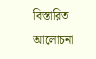বিস্তারিত আলোচনা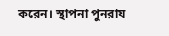করেন। স্থাপনা পুনরায